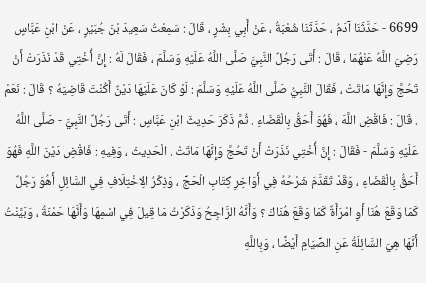6699 - حَدَّثَنَا آدَمُ ، حَدَّثَنَا شُعْبَةُ ، عَنْ أَبِي بِشْرٍ ، قَالَ : سَمِعْتُ سَعِيدَ بْنَ جُبَيْرٍ ، عَنْ ابْنِ عَبَّاسٍ رَضِيَ اللَّهُ عَنْهُمَا ، قَالَ : أَتَى رَجُلٌ النَّبِيَّ صَلَّى اللَّهُ عَلَيْهِ وَسَلَّمَ ، فَقَالَ لَهُ : إِنَّ أُخْتِي قَدْ نَذَرَتْ أَنْ تَحُجَّ وَإِنَّهَا مَاتَتْ ، فَقَالَ النَّبِيُّ صَلَّى اللَّهُ عَلَيْهِ وَسَلَّمَ : لَوْ كَانَ عَلَيْهَا دَيْنٌ أَكُنْتَ قَاضِيَهُ ؟ قَالَ : نَعَمْ . قَالَ : فَاقْضِ اللَّهَ ، فَهُوَ أَحَقُّ بِالْقَضَاءِ . ثُمَّ ذَكَرَ حَدِيثَ ابْنِ عَبَّاسٍ : أَتَى رَجُلٌ النَّبِيَّ - صَلَّى اللَّهُ عَلَيْهِ وَسَلَّمَ - فَقَالَ : إِنَّ أُخْتِي نَذَرَتْ أَنْ تَحُجَّ وَإِنَّهَا مَاتَتْ . الْحَدِيثَ ، وَفِيهِ : فَاقْضِ دَيْنَ اللَّهِ فَهُوَ أَحَقُّ بِالْقَضَاءِ ، وَقَدْ تَقَدَّمَ شَرْحُهُ فِي أَوَاخِرِ كِتَابِ الْحَجِّ ، وَذِكْرُ الِاخْتِلَافِ فِي السَّائِلِ أَهُوَ رَجُلٌ كَمَا وَقَعَ هُنَا أَوِ امْرَأَةٌ كَمَا وَقَعَ هُنَاكَ ؟ وَأَنَّهُ الرَّاجِحُ وَذَكَرْتُ مَا قِيلَ فِي اسْمِهَا وَأَنَّهَا حَمْنَةُ ، وَبَيَّنْتُ أَنَّهَا هِيَ السَّائِلَةُ عَنِ الصِّيَامِ أَيْضًا ، وَبِاللَّهِ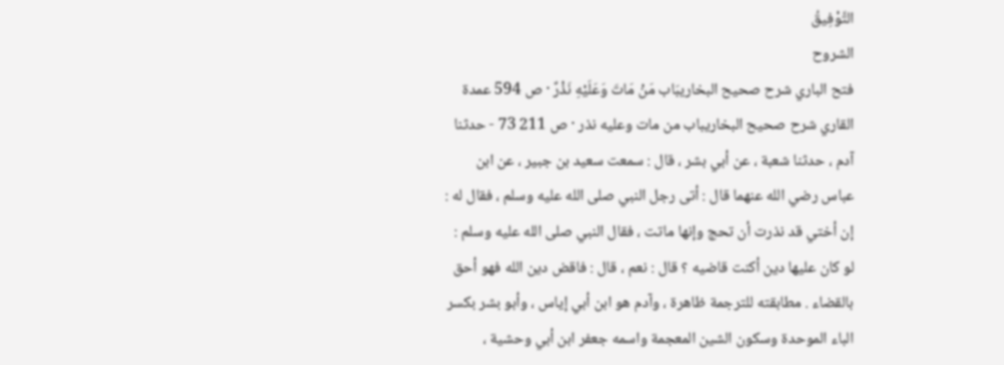التَّوْفِيقُ
الشروح
فتح الباري شرح صحيح البخاريبَاب مَنْ مَاتَ وَعَلَيْهِ نَذْرٌ · ص 594 عمدة القاري شرح صحيح البخاريباب من مات وعليه نذر · ص 211 73 - حدثنا آدم ، حدثنا شعبة ، عن أبي بشر ، قال : سمعت سعيد بن جبير ، عن ابن عباس رضي الله عنهما قال : أتى رجل النبي صلى الله عليه وسلم ، فقال له : إن أختي قد نذرت أن تحج وإنها ماتت ، فقال النبي صلى الله عليه وسلم : لو كان عليها دين أكنت قاضيه ؟ قال : نعم ، قال : فاقض دين الله فهو أحق بالقضاء . مطابقته للترجمة ظاهرة ، وآدم هو ابن أبي إياس ، وأبو بشر بكسر الباء الموحدة وسكون الشين المعجمة واسمه جعفر ابن أبي وحشية ،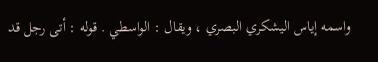واسمه إياس اليشكري البصري ، ويقال : الواسطي . قوله : أتى رجل قد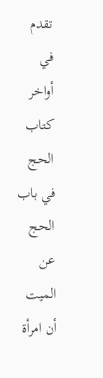تقدم في أواخر كتاب الحج في باب الحج عن الميت أن امرأة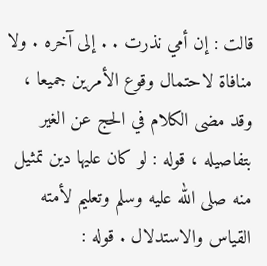قالت : إن أمي نذرت . . إلى آخره . ولا منافاة لاحتمال وقوع الأمرين جميعا ، وقد مضى الكلام في الحج عن الغير بتفاصيله ، قوله : لو كان عليها دين تمثيل منه صلى الله عليه وسلم وتعليم لأمته القياس والاستدلال . قوله :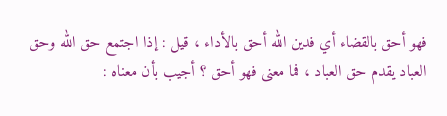فهو أحق بالقضاء أي فدين الله أحق بالأداء ، قيل : إذا اجتمع حق الله وحق العباد يقدم حق العباد ، فما معنى فهو أحق ؟ أجيب بأن معناه :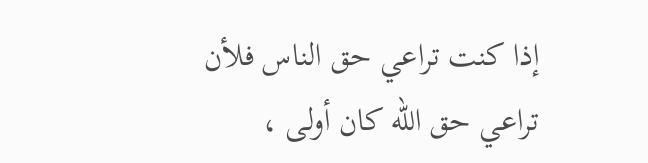إذا كنت تراعي حق الناس فلأن تراعي حق الله كان أولى ،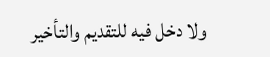ولا دخل فيه للتقديم والتأخير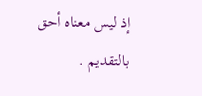إذ ليس معناه أحق بالتقديم .